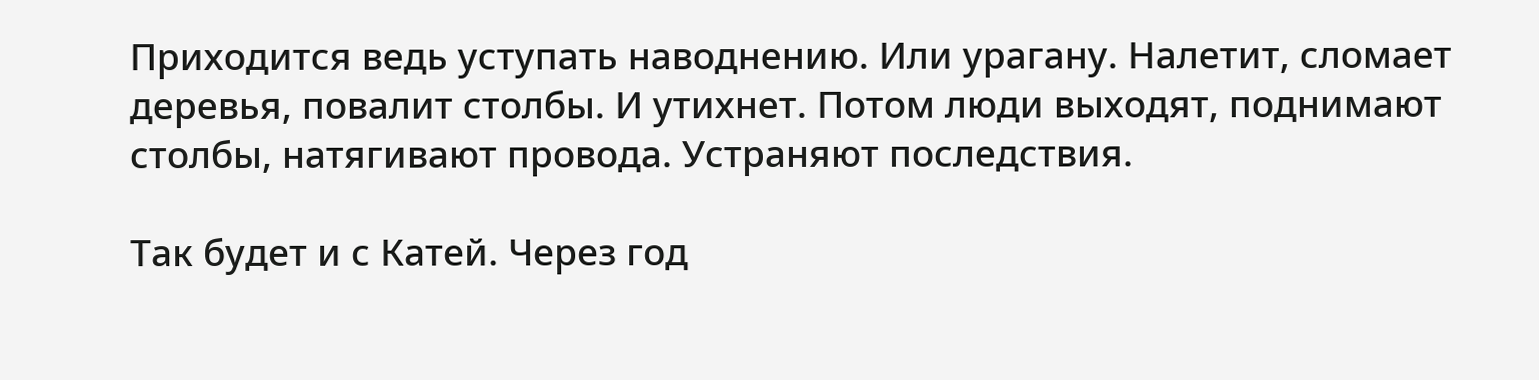Приходится ведь уступать наводнению. Или урагану. Налетит, сломает деревья, повалит столбы. И утихнет. Потом люди выходят, поднимают столбы, натягивают провода. Устраняют последствия.

Так будет и с Катей. Через год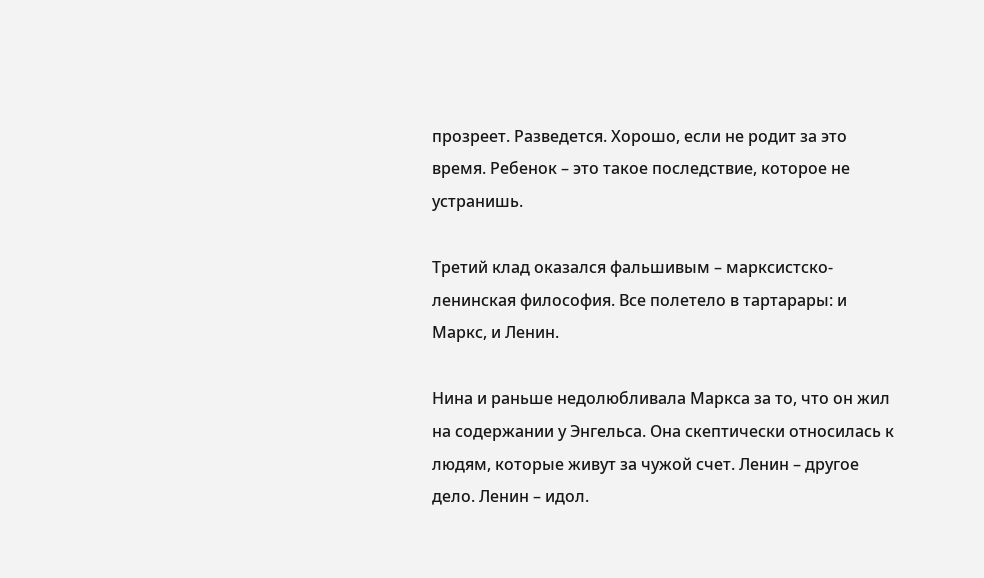прозреет. Разведется. Хорошо, если не родит за это время. Ребенок – это такое последствие, которое не устранишь.

Третий клад оказался фальшивым – марксистско-ленинская философия. Все полетело в тартарары: и Маркс, и Ленин.

Нина и раньше недолюбливала Маркса за то, что он жил на содержании у Энгельса. Она скептически относилась к людям, которые живут за чужой счет. Ленин – другое дело. Ленин – идол.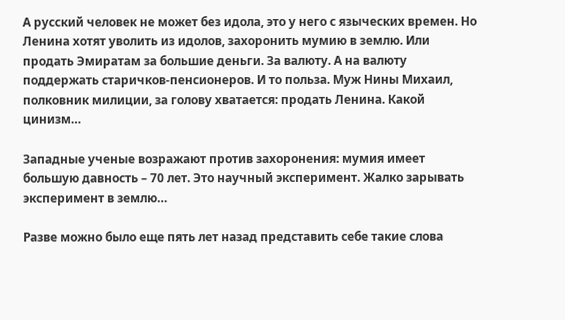А русский человек не может без идола, это у него с языческих времен. Но Ленина хотят уволить из идолов, захоронить мумию в землю. Или продать Эмиратам за большие деньги. За валюту. А на валюту поддержать старичков-пенсионеров. И то польза. Муж Нины Михаил, полковник милиции, за голову хватается: продать Ленина. Какой цинизм…

Западные ученые возражают против захоронения: мумия имеет большую давность – 70 лет. Это научный эксперимент. Жалко зарывать эксперимент в землю…

Разве можно было еще пять лет назад представить себе такие слова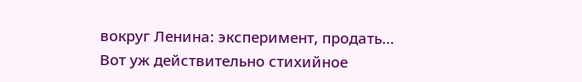вокруг Ленина: эксперимент, продать… Вот уж действительно стихийное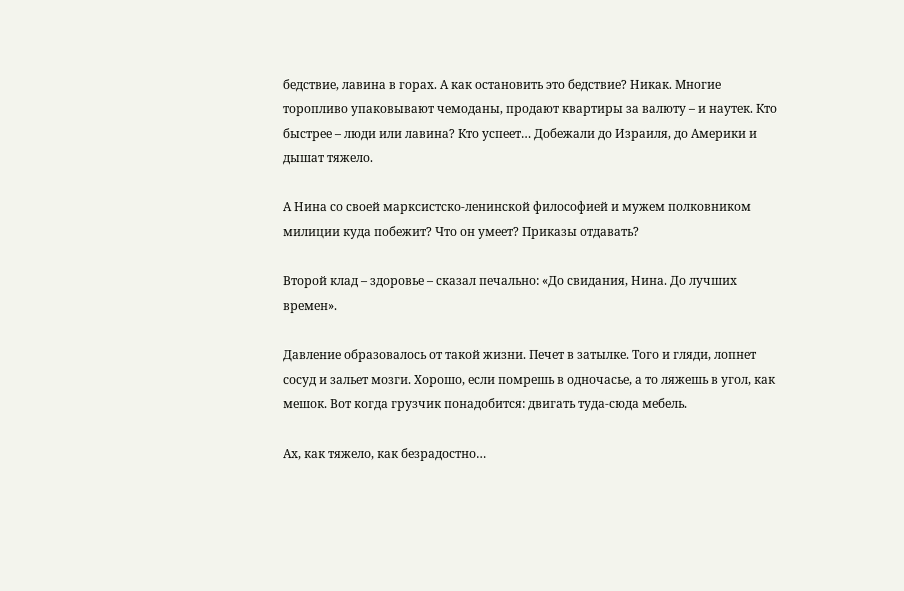бедствие, лавина в горах. А как остановить это бедствие? Никак. Многие торопливо упаковывают чемоданы, продают квартиры за валюту – и наутек. Кто быстрее – люди или лавина? Кто успеет… Добежали до Израиля, до Америки и дышат тяжело.

А Нина со своей марксистско-ленинской философией и мужем полковником милиции куда побежит? Что он умеет? Приказы отдавать?

Второй клад – здоровье – сказал печально: «До свидания, Нина. До лучших времен».

Давление образовалось от такой жизни. Печет в затылке. Того и гляди, лопнет сосуд и зальет мозги. Хорошо, если помрешь в одночасье, а то ляжешь в угол, как мешок. Вот когда грузчик понадобится: двигать туда-сюда мебель.

Ах, как тяжело, как безрадостно…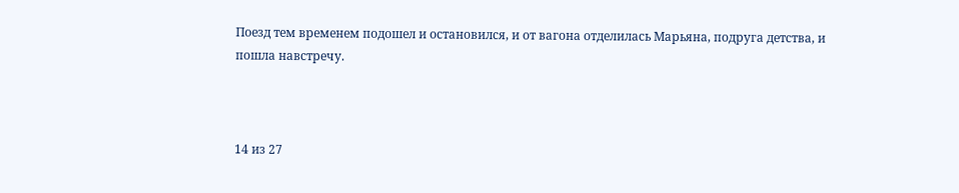Поезд тем временем подошел и остановился, и от вагона отделилась Марьяна, подруга детства, и пошла навстречу.



14 из 27